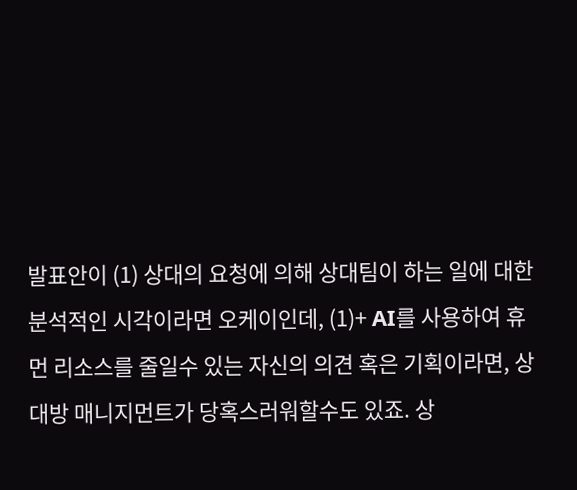발표안이 (1) 상대의 요청에 의해 상대팀이 하는 일에 대한 분석적인 시각이라면 오케이인데, (1)+ AI를 사용하여 휴먼 리소스를 줄일수 있는 자신의 의견 혹은 기획이라면, 상대방 매니지먼트가 당혹스러워할수도 있죠. 상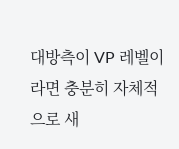대방측이 VP 레벨이라면 충분히 자체적으로 새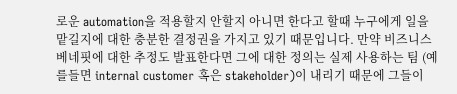로운 automation을 적용할지 안할지 아니면 한다고 할때 누구에게 일을 맡길지에 대한 충분한 결정권을 가지고 있기 때문입니다. 만약 비즈니스 베네핏에 대한 추정도 발표한다면 그에 대한 정의는 실제 사용하는 팀 (예를들면 internal customer 혹은 stakeholder)이 내리기 때문에 그들이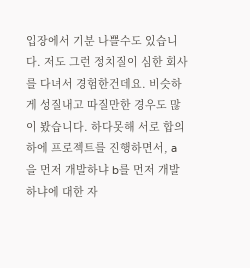입장에서 기분 나쁠수도 있습니다. 저도 그런 정치질이 심한 회사를 다녀서 경험한건데요. 비슷하게 성질내고 따질만한 경우도 많이 봤습니다. 하다못해 서로 합의하에 프로젝트를 진행하면서, a 을 먼저 개발하냐 b를 먼저 개발하냐에 대한 자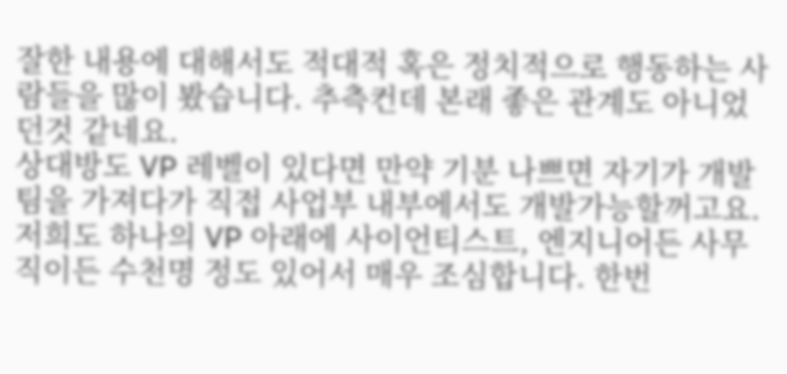잘한 내용에 대해서도 적대적 혹은 정치적으로 행동하는 사람들을 많이 봤습니다. 추측컨데 본래 좋은 관계도 아니었던것 같네요.
상대방도 VP 레벨이 있다면 만약 기분 나쁘면 자기가 개발팀을 가져다가 직접 사업부 내부에서도 개발가능할꺼고요. 저희도 하나의 VP 아래에 사이언티스트, 엔지니어든 사무직이든 수천명 정도 있어서 매우 조심합니다. 한번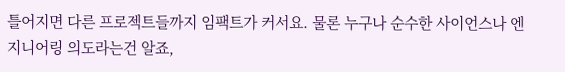틀어지면 다른 프로젝트들까지 임팩트가 커서요. 물론 누구나 순수한 사이언스나 엔지니어링 의도라는건 알죠,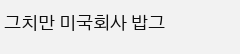그치만 미국회사 밥그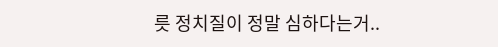릇 정치질이 정말 심하다는거..